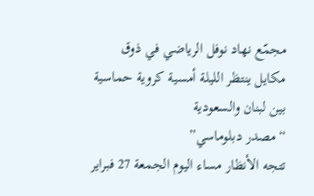مجمّع نهاد نوفل الرياضي في ذوق مكايل ينتظر الليلة أمسية كروية حماسية بين لبنان والسعودية
“مصدر دبلوماسي”
تتجه الأنظار مساء اليوم الجمعة 27 فبراير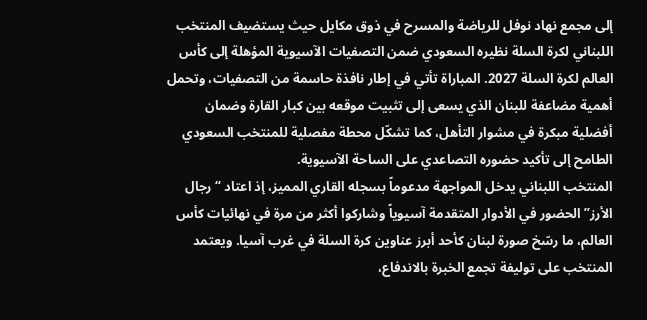إلى مجمع نهاد نوفل للرياضة والمسرح في ذوق مكايل حيث يستضيف المنتخب اللبناني لكرة السلة نظيره السعودي ضمن التصفيات الآسيوية المؤهلة إلى كأس العالم لكرة السلة 2027. المباراة تأتي في إطار نافذة حاسمة من التصفيات، وتحمل أهمية مضاعفة للبنان الذي يسعى إلى تثبيت موقعه بين كبار القارة وضمان أفضلية مبكرة في مشوار التأهل، كما تشكّل محطة مفصلية للمنتخب السعودي الطامح إلى تأكيد حضوره التصاعدي على الساحة الآسيوية.
المنتخب اللبناني يدخل المواجهة مدعوماً بسجله القاري المميز، إذ اعتاد “رجال الأرز” الحضور في الأدوار المتقدمة آسيوياً وشاركوا أكثر من مرة في نهائيات كأس العالم، ما رسّخ صورة لبنان كأحد أبرز عناوين كرة السلة في غرب آسيا. ويعتمد المنتخب على توليفة تجمع الخبرة بالاندفاع،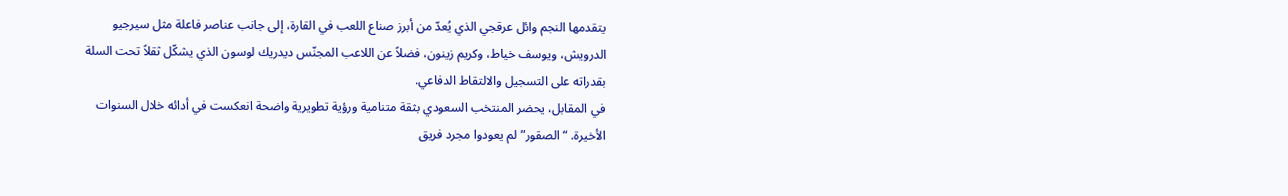يتقدمها النجم وائل عرقجي الذي يُعدّ من أبرز صناع اللعب في القارة، إلى جانب عناصر فاعلة مثل سيرجيو الدرويش، ويوسف خياط، وكريم زينون، فضلاً عن اللاعب المجنّس ديدريك لوسون الذي يشكّل ثقلاً تحت السلة بقدراته على التسجيل والالتقاط الدفاعي.
في المقابل، يحضر المنتخب السعودي بثقة متنامية ورؤية تطويرية واضحة انعكست في أدائه خلال السنوات الأخيرة. “الصقور” لم يعودوا مجرد فريق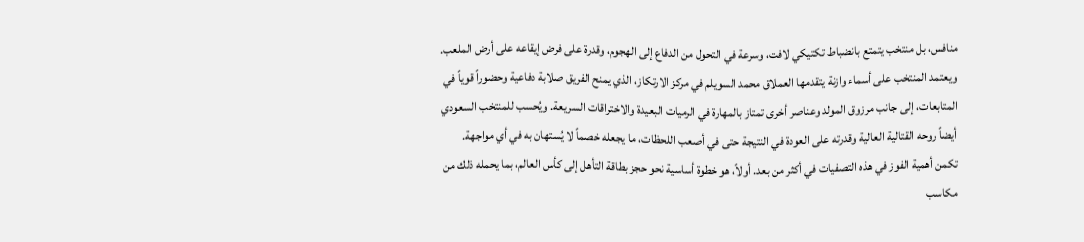منافس، بل منتخب يتمتع بانضباط تكتيكي لافت، وسرعة في التحول من الدفاع إلى الهجوم، وقدرة على فرض إيقاعه على أرض الملعب. ويعتمد المنتخب على أسماء وازنة يتقدمها العملاق محمد السويلم في مركز الارتكاز، الذي يمنح الفريق صلابة دفاعية وحضوراً قوياً في المتابعات، إلى جانب مرزوق المولد وعناصر أخرى تمتاز بالمهارة في الرميات البعيدة والاختراقات السريعة. ويُحسب للمنتخب السعودي أيضاً روحه القتالية العالية وقدرته على العودة في النتيجة حتى في أصعب اللحظات، ما يجعله خصماً لا يُستهان به في أي مواجهة.
تكمن أهمية الفوز في هذه التصفيات في أكثر من بعد. أولاً، هو خطوة أساسية نحو حجز بطاقة التأهل إلى كأس العالم، بما يحمله ذلك من مكاسب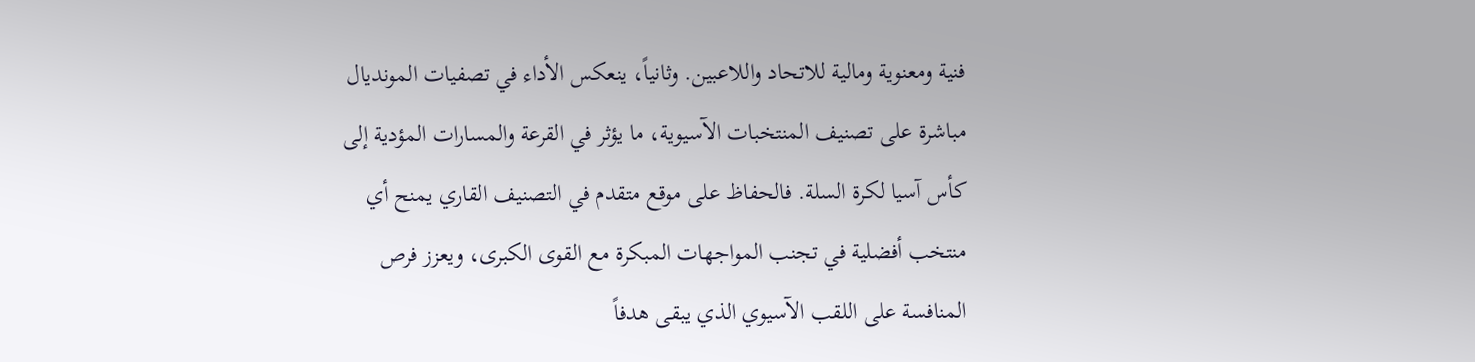فنية ومعنوية ومالية للاتحاد واللاعبين. وثانياً، ينعكس الأداء في تصفيات المونديال مباشرة على تصنيف المنتخبات الآسيوية، ما يؤثر في القرعة والمسارات المؤدية إلى كأس آسيا لكرة السلة. فالحفاظ على موقع متقدم في التصنيف القاري يمنح أي منتخب أفضلية في تجنب المواجهات المبكرة مع القوى الكبرى، ويعزز فرص المنافسة على اللقب الآسيوي الذي يبقى هدفاً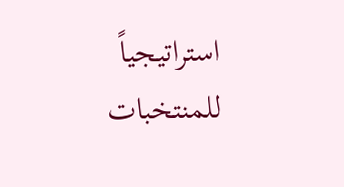استراتيجياً للمنتخبات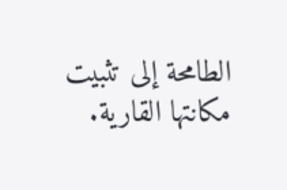الطامحة إلى تثبيت مكانتها القارية.